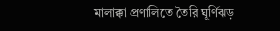মালাক্কা প্রণালিতে তৈরি ঘূর্ণিঝড়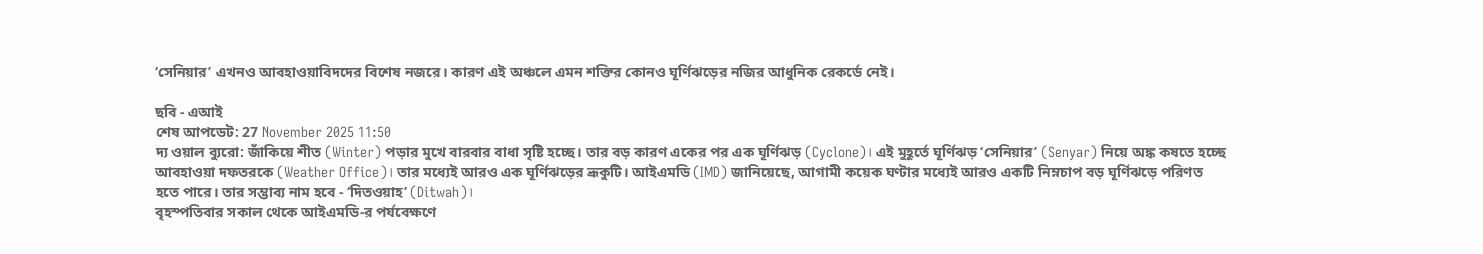‘সেনিয়ার’ এখনও আবহাওয়াবিদদের বিশেষ নজরে। কারণ এই অঞ্চলে এমন শক্তির কোনও ঘূর্ণিঝড়ের নজির আধুনিক রেকর্ডে নেই।

ছবি - এআই
শেষ আপডেট: 27 November 2025 11:50
দ্য ওয়াল ব্যুরো: জাঁকিয়ে শীত (Winter) পড়ার মুখে বারবার বাধা সৃষ্টি হচ্ছে। তার বড় কারণ একের পর এক ঘূর্ণিঝড় (Cyclone)। এই মুহূর্তে ঘূর্ণিঝড় ‘সেনিয়ার’ (Senyar) নিয়ে অঙ্ক কষতে হচ্ছে আবহাওয়া দফতরকে (Weather Office)। তার মধ্যেই আরও এক ঘূর্ণিঝড়ের ভ্রূকুটি। আইএমডি (IMD) জানিয়েছে, আগামী কয়েক ঘণ্টার মধ্যেই আরও একটি নিম্নচাপ বড় ঘূর্ণিঝড়ে পরিণত হতে পারে। তার সম্ভাব্য নাম হবে - ‘দিতওয়াহ’ (Ditwah)।
বৃহস্পতিবার সকাল থেকে আইএমডি-র পর্যবেক্ষণে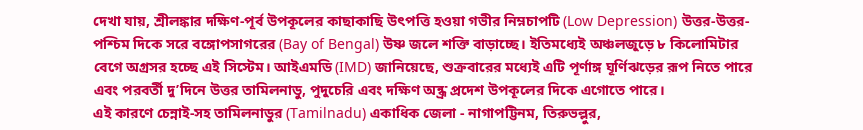দেখা যায়, শ্রীলঙ্কার দক্ষিণ-পূর্ব উপকূলের কাছাকাছি উৎপত্তি হওয়া গভীর নিম্নচাপটি (Low Depression) উত্তর-উত্তর-পশ্চিম দিকে সরে বঙ্গোপসাগরের (Bay of Bengal) উষ্ণ জলে শক্তি বাড়াচ্ছে। ইতিমধ্যেই অঞ্চলজুড়ে ৮ কিলোমিটার বেগে অগ্রসর হচ্ছে এই সিস্টেম। আইএমডি (IMD) জানিয়েছে, শুক্রবারের মধ্যেই এটি পূর্ণাঙ্গ ঘূর্ণিঝড়ের রূপ নিতে পারে এবং পরবর্তী দু’দিনে উত্তর তামিলনাডু, পুদুচেরি এবং দক্ষিণ অন্ধ্র প্রদেশ উপকূলের দিকে এগোতে পারে।
এই কারণে চেন্নাই-সহ তামিলনাডুর (Tamilnadu) একাধিক জেলা - নাগাপট্টিনম, তিরুভল্লুর,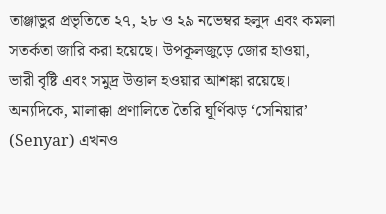তাঞ্জাভুর প্রভৃতিতে ২৭, ২৮ ও ২৯ নভেম্বর হলুদ এবং কমলা সতর্কতা জারি করা হয়েছে। উপকূলজুড়ে জোর হাওয়া, ভারী বৃষ্টি এবং সমুদ্র উত্তাল হওয়ার আশঙ্কা রয়েছে।
অন্যদিকে, মালাক্কা প্রণালিতে তৈরি ঘূর্ণিঝড় ‘সেনিয়ার’ (Senyar) এখনও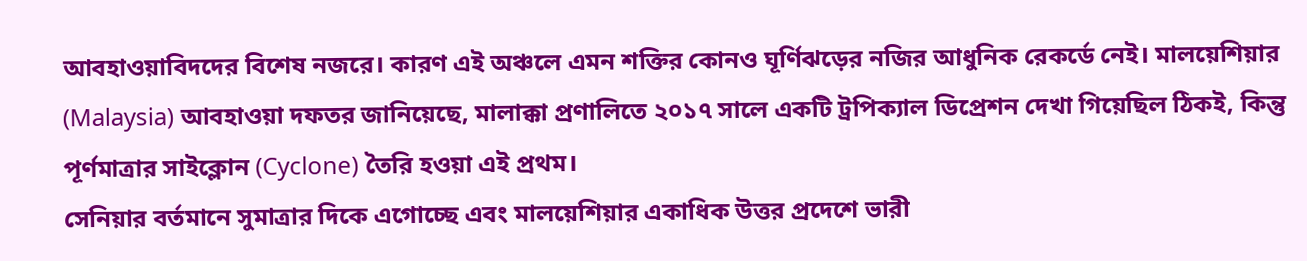আবহাওয়াবিদদের বিশেষ নজরে। কারণ এই অঞ্চলে এমন শক্তির কোনও ঘূর্ণিঝড়ের নজির আধুনিক রেকর্ডে নেই। মালয়েশিয়ার (Malaysia) আবহাওয়া দফতর জানিয়েছে, মালাক্কা প্রণালিতে ২০১৭ সালে একটি ট্রপিক্যাল ডিপ্রেশন দেখা গিয়েছিল ঠিকই, কিন্তু পূর্ণমাত্রার সাইক্লোন (Cyclone) তৈরি হওয়া এই প্রথম।
সেনিয়ার বর্তমানে সুমাত্রার দিকে এগোচ্ছে এবং মালয়েশিয়ার একাধিক উত্তর প্রদেশে ভারী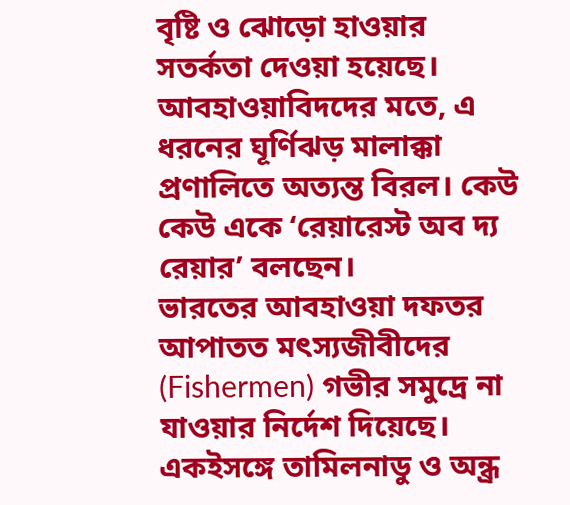বৃষ্টি ও ঝোড়ো হাওয়ার সতর্কতা দেওয়া হয়েছে। আবহাওয়াবিদদের মতে, এ ধরনের ঘূর্ণিঝড় মালাক্কা প্রণালিতে অত্যন্ত বিরল। কেউ কেউ একে ‘রেয়ারেস্ট অব দ্য রেয়ার’ বলছেন।
ভারতের আবহাওয়া দফতর আপাতত মৎস্যজীবীদের (Fishermen) গভীর সমুদ্রে না যাওয়ার নির্দেশ দিয়েছে। একইসঙ্গে তামিলনাডু ও অন্ধ্র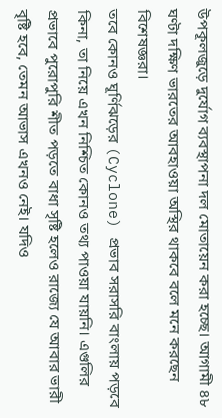উপকূলজুড়ে দুর্যোগ ব্যবস্থাপনা দল মোতায়েন করা হচ্ছে। আগামী ৪৮ ঘণ্টা দক্ষিণ ভারতের আবহাওয়া অস্থির থাকবে বলে মনে করছেন বিশেষজ্ঞরা।
তবে কোনও ঘূর্ণিঝড়ের (Cyclone) প্রভাব সরাসরি বাংলায় পড়বে কিনা, তা নিয়ে এখন নিশ্চিত কোনও তথ্য পাওয়া যায়নি। এগুলির প্রভাবে পুরোপুরি শীত পড়তে বাধা সৃষ্টি হলেও রাজ্যে যে আবার ভারী বৃষ্টি হবে, তেমন আভাস এখনও নেই। যদিও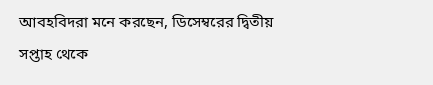আবহবিদরা মনে করছেন, ডিসেম্বরের দ্বিতীয় সপ্তাহ থেকে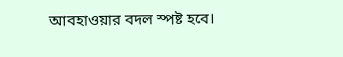আবহাওয়ার বদল স্পষ্ট হবে।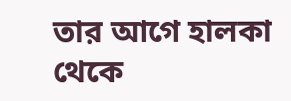তার আগে হালকা থেকে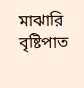মাঝারি বৃষ্টিপাত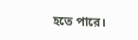হতে পারে।